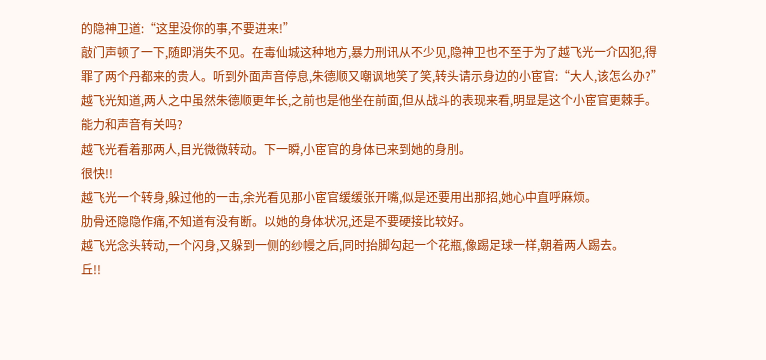的隐神卫道:“这里没你的事,不要进来!”
敲门声顿了一下,随即消失不见。在毒仙城这种地方,暴力刑讯从不少见,隐神卫也不至于为了越飞光一介囚犯,得罪了两个丹都来的贵人。听到外面声音停息,朱德顺又嘲讽地笑了笑,转头请示身边的小宦官:“大人,该怎么办?”
越飞光知道,两人之中虽然朱德顺更年长,之前也是他坐在前面,但从战斗的表现来看,明显是这个小宦官更棘手。能力和声音有关吗?
越飞光看着那两人,目光微微转动。下一瞬,小宦官的身体已来到她的身刖。
很快!!
越飞光一个转身,躲过他的一击,余光看见那小宦官缓缓张开嘴,似是还要用出那招,她心中直呼麻烦。
肋骨还隐隐作痛,不知道有没有断。以她的身体状况,还是不要硬接比较好。
越飞光念头转动,一个闪身,又躲到一侧的纱幔之后,同时抬脚勾起一个花瓶,像踢足球一样,朝着两人踢去。
丘!!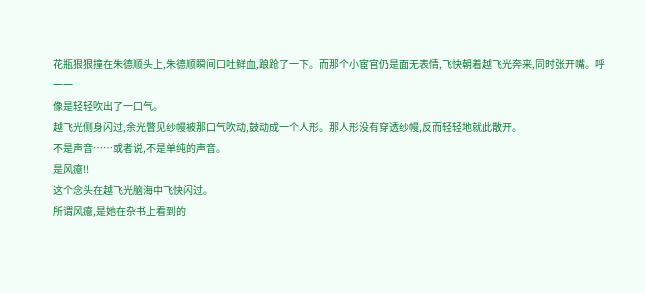花瓶狠狠撞在朱德顺头上,朱德顺瞬间口吐鲜血,踉跄了一下。而那个小宦官仍是面无表情,飞快朝着越飞光奔来,同时张开嘴。呼一一
像是轻轻吹出了一口气。
越飞光侧身闪过,余光瞥见纱幔被那口气吹动,鼓动成一个人形。那人形没有穿透纱幔,反而轻轻地就此散开。
不是声音……或者说,不是单纯的声音。
是风癔!!
这个念头在越飞光脑海中飞快闪过。
所谓风癔,是她在杂书上看到的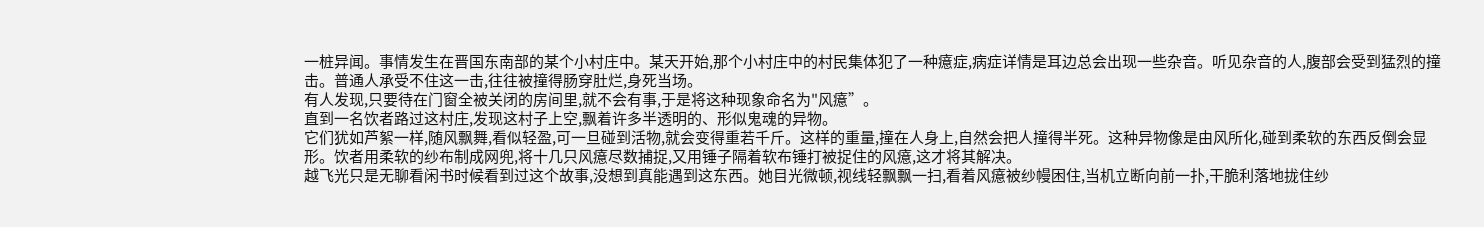一桩异闻。事情发生在晋国东南部的某个小村庄中。某天开始,那个小村庄中的村民集体犯了一种癔症,病症详情是耳边总会出现一些杂音。听见杂音的人,腹部会受到猛烈的撞击。普通人承受不住这一击,往往被撞得肠穿肚烂,身死当场。
有人发现,只要待在门窗全被关闭的房间里,就不会有事,于是将这种现象命名为"风癔”。
直到一名饮者路过这村庄,发现这村子上空,飘着许多半透明的、形似鬼魂的异物。
它们犹如芦絮一样,随风飘舞,看似轻盈,可一旦碰到活物,就会变得重若千斤。这样的重量,撞在人身上,自然会把人撞得半死。这种异物像是由风所化,碰到柔软的东西反倒会显形。饮者用柔软的纱布制成网兜,将十几只风癔尽数捕捉,又用锤子隔着软布锤打被捉住的风癔,这才将其解决。
越飞光只是无聊看闲书时候看到过这个故事,没想到真能遇到这东西。她目光微顿,视线轻飘飘一扫,看着风癔被纱幔困住,当机立断向前一扑,干脆利落地拢住纱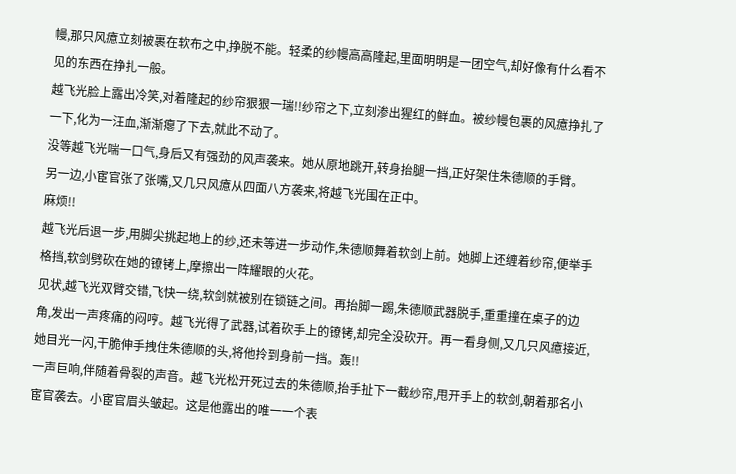幔,那只风癔立刻被裹在软布之中,挣脱不能。轻柔的纱幔高高隆起,里面明明是一团空气,却好像有什么看不见的东西在挣扎一般。
越飞光脸上露出冷笑,对着隆起的纱帘狠狠一瑞!!纱帘之下,立刻渗出猩红的鲜血。被纱幔包裹的风癔挣扎了一下,化为一汪血,渐渐瘪了下去,就此不动了。
没等越飞光喘一口气,身后又有强劲的风声袭来。她从原地跳开,转身抬腿一挡,正好架住朱德顺的手臂。
另一边,小宦官张了张嘴,又几只风癔从四面八方袭来,将越飞光围在正中。
麻烦!!
越飞光后退一步,用脚尖挑起地上的纱,还未等进一步动作,朱德顺舞着软剑上前。她脚上还缠着纱帘,便举手格挡,软剑劈砍在她的镣铐上,摩擦出一阵耀眼的火花。
见状,越飞光双臂交错,飞快一绕,软剑就被别在锁链之间。再抬脚一踢,朱德顺武器脱手,重重撞在桌子的边角,发出一声疼痛的闷哼。越飞光得了武器,试着砍手上的镣铐,却完全没砍开。再一看身侧,又几只风癔接近,她目光一闪,干脆伸手拽住朱德顺的头,将他拎到身前一挡。轰!!
一声巨响,伴随着骨裂的声音。越飞光松开死过去的朱德顺,抬手扯下一截纱帘,甩开手上的软剑,朝着那名小宦官袭去。小宦官眉头皱起。这是他露出的唯一一个表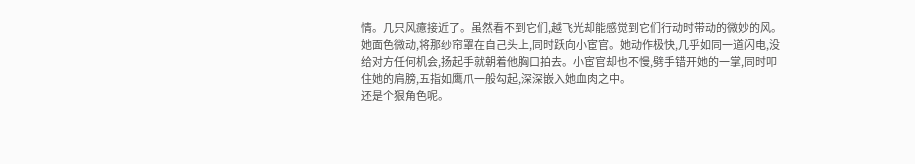情。几只风癔接近了。虽然看不到它们,越飞光却能感觉到它们行动时带动的微妙的风。
她面色微动,将那纱帘罩在自己头上,同时跃向小宦官。她动作极快,几乎如同一道闪电,没给对方任何机会,扬起手就朝着他胸口拍去。小宦官却也不慢,劈手错开她的一掌,同时叩住她的肩膀,五指如鹰爪一般勾起,深深嵌入她血肉之中。
还是个狠角色呢。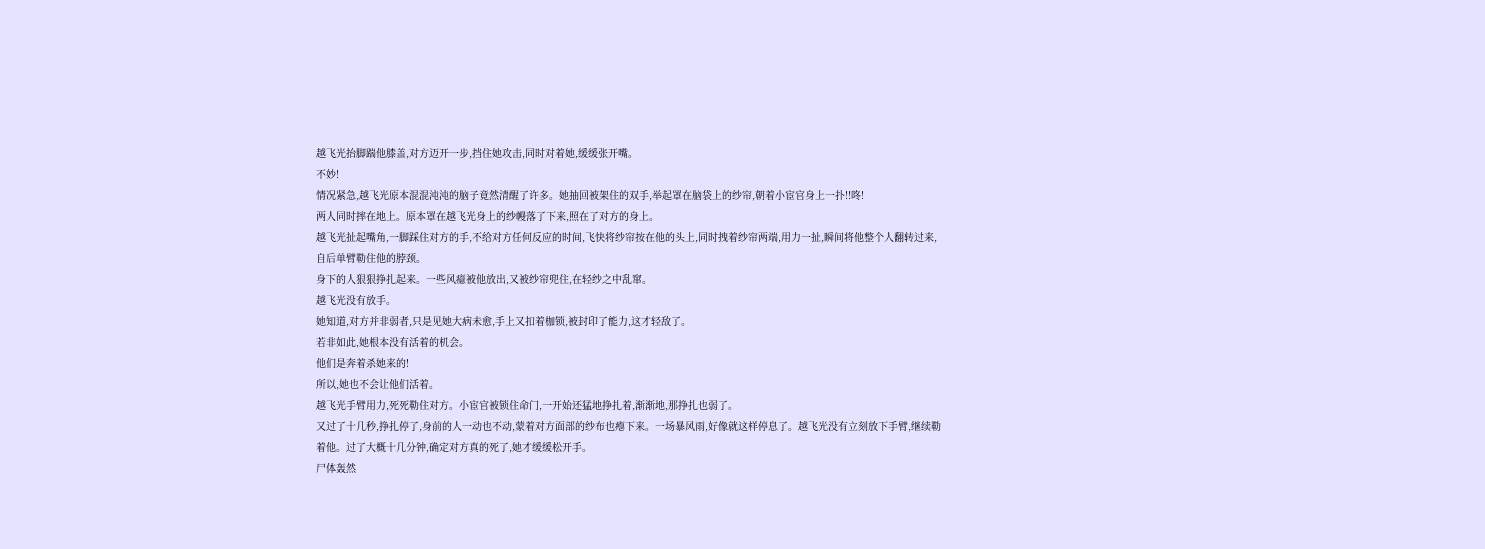越飞光抬脚踹他膝盖,对方迈开一步,挡住她攻击,同时对着她,缓缓张开嘴。
不妙!
情况紧急,越飞光原本混混沌沌的脑子竟然清醒了许多。她抽回被架住的双手,举起罩在脑袋上的纱帘,朝着小宦官身上一扑!!咚!
两人同时摔在地上。原本罩在越飞光身上的纱幔落了下来,照在了对方的身上。
越飞光扯起嘴角,一脚踩住对方的手,不给对方任何反应的时间,飞快将纱帘按在他的头上,同时拽着纱帘两端,用力一扯,瞬间将他整个人翻转过来,自后单臂勒住他的脖颈。
身下的人狠狠挣扎起来。一些风癔被他放出,又被纱帘兜住,在轻纱之中乱窜。
越飞光没有放手。
她知道,对方并非弱者,只是见她大病未愈,手上又扣着枷锁,被封印了能力,这才轻敌了。
若非如此,她根本没有活着的机会。
他们是奔着杀她来的!
所以,她也不会让他们活着。
越飞光手臂用力,死死勒住对方。小宦官被锁住命门,一开始还猛地挣扎着,渐渐地,那挣扎也弱了。
又过了十几秒,挣扎停了,身前的人一动也不动,蒙着对方面部的纱布也瘪下来。一场暴风雨,好像就这样停息了。越飞光没有立刻放下手臂,继续勒着他。过了大概十几分钟,确定对方真的死了,她才缓缓松开手。
尸体轰然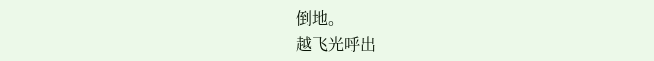倒地。
越飞光呼出